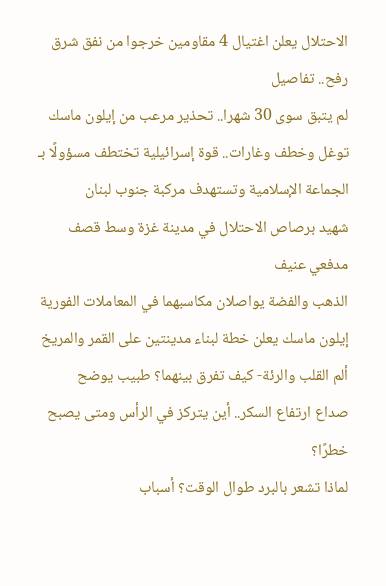الاحتلال يعلن اغتيال 4 مقاومين خرجوا من نفق شرق رفح.. تفاصيل
لم يتبق سوى 30 شهرا.. تحذير مرعب من إيلون ماسك
توغل وخطف وغارات.. قوة إسرائيلية تختطف مسؤولًا بـ الجماعة الإسلامية وتستهدف مركبة جنوب لبنان
شهيد برصاص الاحتلال في مدينة غزة وسط قصف مدفعي عنيف
الذهب والفضة يواصلان مكاسبهما في المعاملات الفورية
إيلون ماسك يعلن خطة لبناء مدينتين على القمر والمريخ
ألم القلب والرئة- كيف تفرق بينهما؟ طبيب يوضح
صداع ارتفاع السكر.. أين يتركز في الرأس ومتى يصبح خطرًا؟
لماذا تشعر بالبرد طوال الوقت؟ أسباب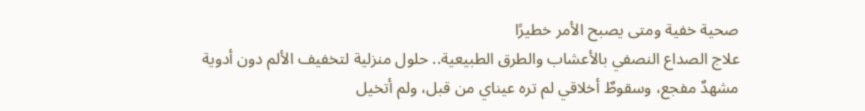صحية خفية ومتى يصبح الأمر خطيرًا
علاج الصداع النصفي بالأعشاب والطرق الطبيعية.. حلول منزلية لتخفيف الألم دون أدوية
مشهدٌ مفجع، وسقوطٌ أخلاقي لم تره عيناي من قبل، ولم أتخيل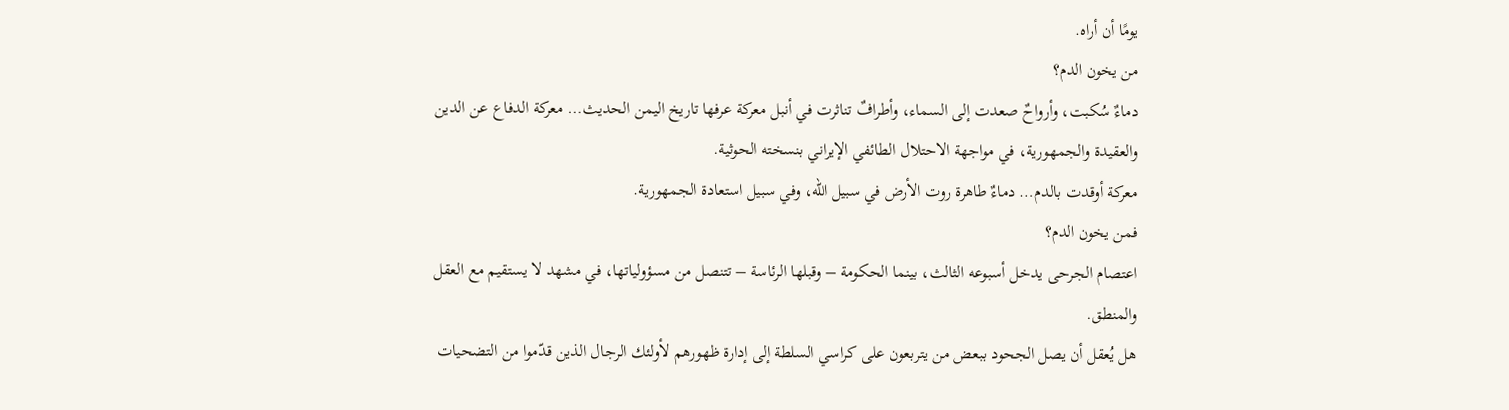يومًا أن أراه.
من يخون الدم؟
دماءٌ سُكبت، وأرواحٌ صعدت إلى السماء، وأطرافٌ تناثرت في أنبل معركة عرفها تاريخ اليمن الحديث… معركة الدفاع عن الدين والعقيدة والجمهورية، في مواجهة الاحتلال الطائفي الإيراني بنسخته الحوثية.
معركة أوقدت بالدم… دماءٌ طاهرة روت الأرض في سبيل الله، وفي سبيل استعادة الجمهورية.
فمن يخون الدم؟
اعتصام الجرحى يدخل أسبوعه الثالث، بينما الحكومة – وقبلها الرئاسة – تتنصل من مسؤولياتها، في مشهد لا يستقيم مع العقل والمنطق.
هل يُعقل أن يصل الجحود ببعض من يتربعون على كراسي السلطة إلى إدارة ظهورهم لأولئك الرجال الذين قدّموا من التضحيات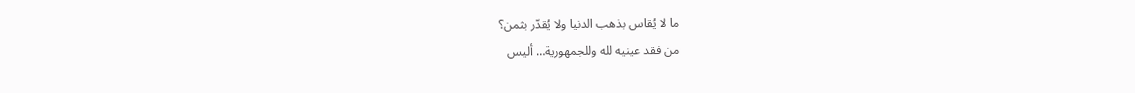ما لا يُقاس بذهب الدنيا ولا يُقدّر بثمن؟
من فقد عينيه لله وللجمهورية… أليس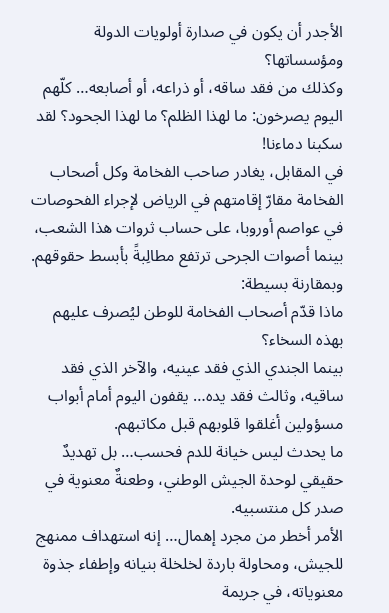الأجدر أن يكون في صدارة أولويات الدولة ومؤسساتها؟
وكذلك من فقد ساقه، أو ذراعه، أو أصابعه… كلّهم اليوم يصرخون: ما لهذا الظلم؟ ما لهذا الجحود؟ لقد سكبنا دماءنا!
في المقابل، يغادر صاحب الفخامة وكل أصحاب الفخامة مقارّ إقامتهم في الرياض لإجراء الفحوصات في عواصم أوروبا، على حساب ثروات هذا الشعب، بينما أصوات الجرحى ترتفع مطالِبةً بأبسط حقوقهم.
وبمقارنة بسيطة:
ماذا قدّم أصحاب الفخامة للوطن ليُصرف عليهم بهذه السخاء؟
بينما الجندي الذي فقد عينيه، والآخر الذي فقد ساقيه، وثالث فقد يده… يقفون اليوم أمام أبواب مسؤولين أغلقوا قلوبهم قبل مكاتبهم.
ما يحدث ليس خيانة للدم فحسب… بل تهديدٌ حقيقي لوحدة الجيش الوطني، وطعنةٌ معنوية في صدر كل منتسبيه.
الأمر أخطر من مجرد إهمال… إنه استهداف ممنهج للجيش، ومحاولة باردة لخلخلة بنيانه وإطفاء جذوة معنوياته، في جريمة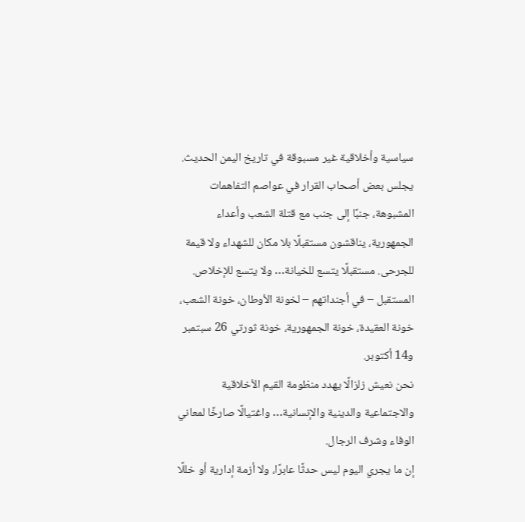سياسية وأخلاقية غير مسبوقة في تاريخ اليمن الحديث.
يجلس بعض أصحاب القرار في عواصم التفاهمات المشبوهة، جنبًا إلى جنب مع قتلة الشعب وأعداء الجمهورية، يناقشون مستقبلًا بلا مكان للشهداء ولا قيمة للجرحى. مستقبلًا يتسع للخيانة… ولا يتسع للإخلاص.
المستقبل – في أجنداتهم – لخونة الأوطان، خونة الشعب، خونة العقيدة، خونة الجمهورية، خونة ثورتي 26 سبتمبر و14 أكتوبر.
نحن نعيش زلزالًا يهدد منظومة القيم الأخلاقية والاجتماعية والدينية والإنسانية… واغتيالًا صارخًا لمعاني الوفاء وشرف الرجال.
إن ما يجري اليوم ليس حدثًا عابرًا، ولا أزمة إدارية أو خللًا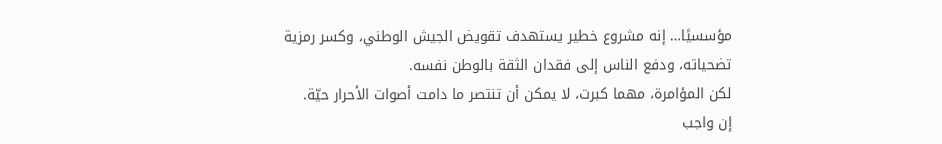مؤسسيًا… إنه مشروع خطير يستهدف تقويض الجيش الوطني، وكسر رمزية تضحياته، ودفع الناس إلى فقدان الثقة بالوطن نفسه.
لكن المؤامرة، مهما كبرت، لا يمكن أن تنتصر ما دامت أصوات الأحرار حيّة.
إن واجب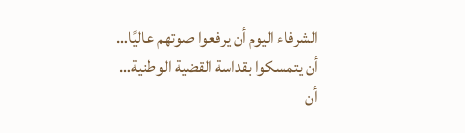الشرفاء اليوم أن يرفعوا صوتهم عاليًا…
أن يتمسكوا بقداسة القضية الوطنية…
أن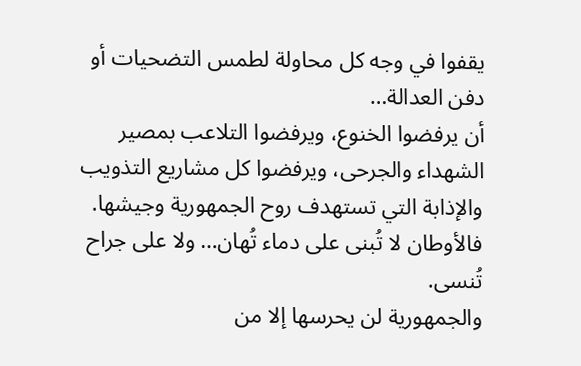يقفوا في وجه كل محاولة لطمس التضحيات أو دفن العدالة…
أن يرفضوا الخنوع، ويرفضوا التلاعب بمصير الشهداء والجرحى، ويرفضوا كل مشاريع التذويب والإذابة التي تستهدف روح الجمهورية وجيشها.
فالأوطان لا تُبنى على دماء تُهان… ولا على جراح تُنسى.
والجمهورية لن يحرسها إلا من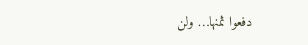دفعوا ثمنها… ولن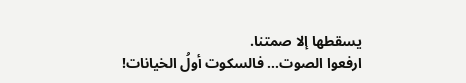يسقطها إلا صمتنا.
ارفعوا الصوت… فالسكوت أولُ الخيانات!